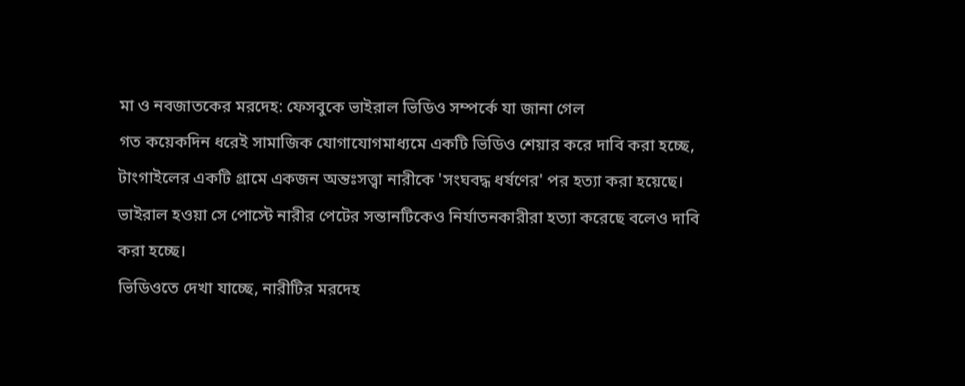মা ও নবজাতকের মরদেহ: ফেসবুকে ভাইরাল ভিডিও সম্পর্কে যা জানা গেল
গত কয়েকদিন ধরেই সামাজিক যোগাযোগমাধ্যমে একটি ভিডিও শেয়ার করে দাবি করা হচ্ছে, টাংগাইলের একটি গ্রামে একজন অন্তঃসত্ত্বা নারীকে 'সংঘবদ্ধ ধর্ষণের' পর হত্যা করা হয়েছে। ভাইরাল হওয়া সে পোস্টে নারীর পেটের সন্তানটিকেও নির্যাতনকারীরা হত্যা করেছে বলেও দাবি করা হচ্ছে।
ভিডিওতে দেখা যাচ্ছে, নারীটির মরদেহ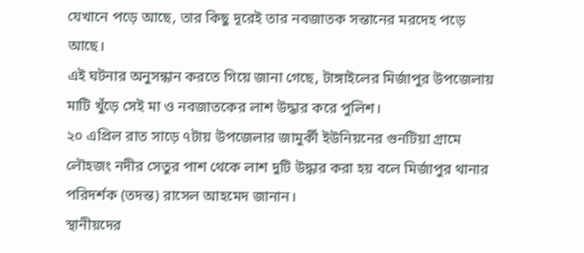যেখানে পড়ে আছে, তার কিছু দূরেই তার নবজাতক সন্তানের মরদেহ পড়ে আছে।
এই ঘটনার অনুসন্ধান করতে গিয়ে জানা গেছে, টাঙ্গাইলের মির্জাপুর উপজেলায় মাটি খুঁড়ে সেই মা ও নবজাতকের লাশ উদ্ধার করে পুলিশ।
২০ এপ্রিল রাত সাড়ে ৭টায় উপজেলার জামুর্কী ইউনিয়নের গুনটিয়া গ্রামে লৌহজং নদীর সেতুর পাশ থেকে লাশ দুটি উদ্ধার করা হয় বলে মির্জাপুর থানার পরিদর্শক (তদন্ত) রাসেল আহমেদ জানান।
স্থানীয়দের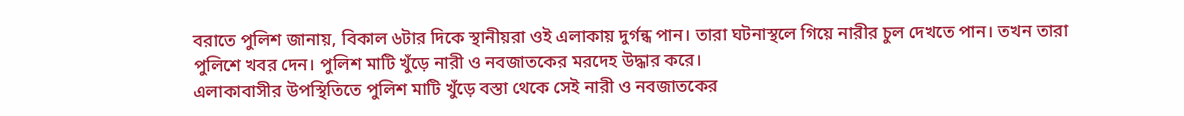বরাতে পুলিশ জানায়, বিকাল ৬টার দিকে স্থানীয়রা ওই এলাকায় দুর্গন্ধ পান। তারা ঘটনাস্থলে গিয়ে নারীর চুল দেখতে পান। তখন তারা পুলিশে খবর দেন। পুলিশ মাটি খুঁড়ে নারী ও নবজাতকের মরদেহ উদ্ধার করে।
এলাকাবাসীর উপস্থিতিতে পুলিশ মাটি খুঁড়ে বস্তা থেকে সেই নারী ও নবজাতকের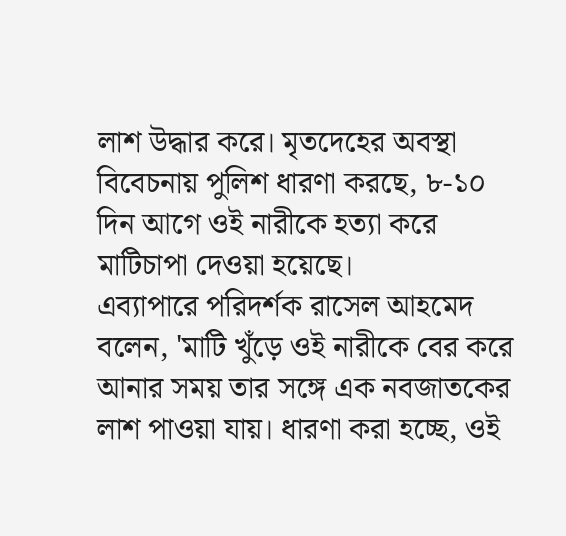লাশ উদ্ধার করে। মৃতদেহের অবস্থা বিবেচনায় পুলিশ ধারণা করছে, ৮-১০ দিন আগে ওই নারীকে হত্যা করে মাটিচাপা দেওয়া হয়েছে।
এব্যাপারে পরিদর্শক রাসেল আহমেদ বলেন, 'মাটি খুঁড়ে ওই নারীকে বের করে আনার সময় তার সঙ্গে এক নবজাতকের লাশ পাওয়া যায়। ধারণা করা হচ্ছে, ওই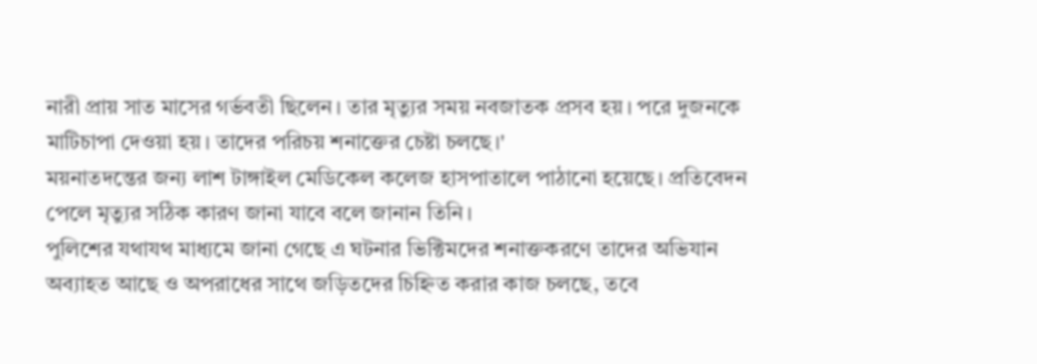নারী প্রায় সাত মাসের গর্ভবতী ছিলেন। তার মৃত্যুর সময় নবজাতক প্রসব হয়। পরে দুজনকে মাটিচাপা দেওয়া হয়। তাদের পরিচয় শনাক্তের চেষ্টা চলছে।'
ময়নাতদন্তের জন্য লাশ টাঙ্গাইল মেডিকেল কলেজ হাসপাতালে পাঠানো হয়েছে। প্রতিবেদন পেলে মৃত্যুর সঠিক কারণ জানা যাবে বলে জানান তিনি।
পুলিশের যথাযথ মাধ্যমে জানা গেছে এ ঘটনার ভিক্টিমদের শনাক্তকরণে তাদের অভিযান অব্যাহত আছে ও অপরাধের সাথে জড়িতদের চিহ্নিত করার কাজ চলছে, তবে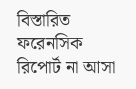বিস্তারিত ফরেনসিক রিপোর্ট না আসা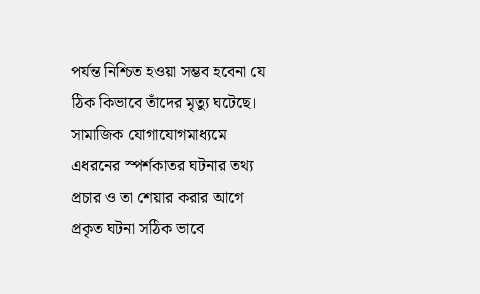পর্যন্ত নিশ্চিত হওয়া সম্ভব হবেনা যে ঠিক কিভাবে তাঁদের মৃত্যু ঘটেছে।
সামাজিক যোগাযোগমাধ্যমে এধরনের স্পর্শকাতর ঘটনার তথ্য প্রচার ও তা শেয়ার করার আগে প্রকৃত ঘটনা সঠিক ভাবে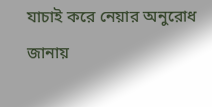যাচাই করে নেয়ার অনুরোধ জানায়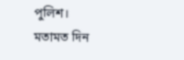পুলিশ।
মতামত দিন